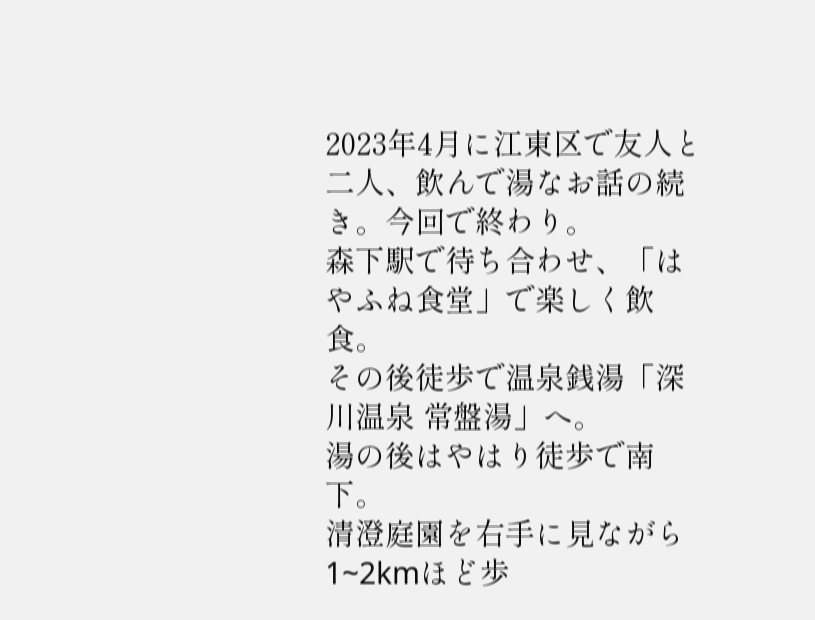2023年4月に江東区で友人と二人、飲んで湯なお話の続き。今回で終わり。
森下駅で待ち合わせ、「はやふね食堂」で楽しく飲食。
その後徒歩で温泉銭湯「深川温泉 常盤湯」へ。
湯の後はやはり徒歩で南下。
清澄庭園を右手に見ながら1~2kmほど歩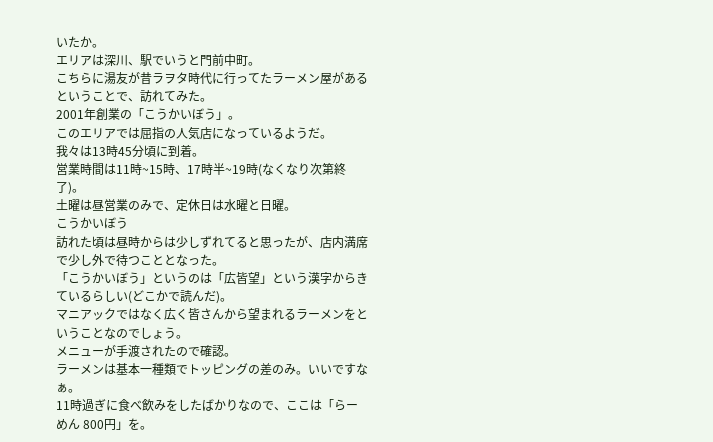いたか。
エリアは深川、駅でいうと門前中町。
こちらに湯友が昔ラヲタ時代に行ってたラーメン屋があるということで、訪れてみた。
2001年創業の「こうかいぼう」。
このエリアでは屈指の人気店になっているようだ。
我々は13時45分頃に到着。
営業時間は11時~15時、17時半~19時(なくなり次第終了)。
土曜は昼営業のみで、定休日は水曜と日曜。
こうかいぼう
訪れた頃は昼時からは少しずれてると思ったが、店内満席で少し外で待つこととなった。
「こうかいぼう」というのは「広皆望」という漢字からきているらしい(どこかで読んだ)。
マニアックではなく広く皆さんから望まれるラーメンをということなのでしょう。
メニューが手渡されたので確認。
ラーメンは基本一種類でトッピングの差のみ。いいですなぁ。
11時過ぎに食べ飲みをしたばかりなので、ここは「らーめん 800円」を。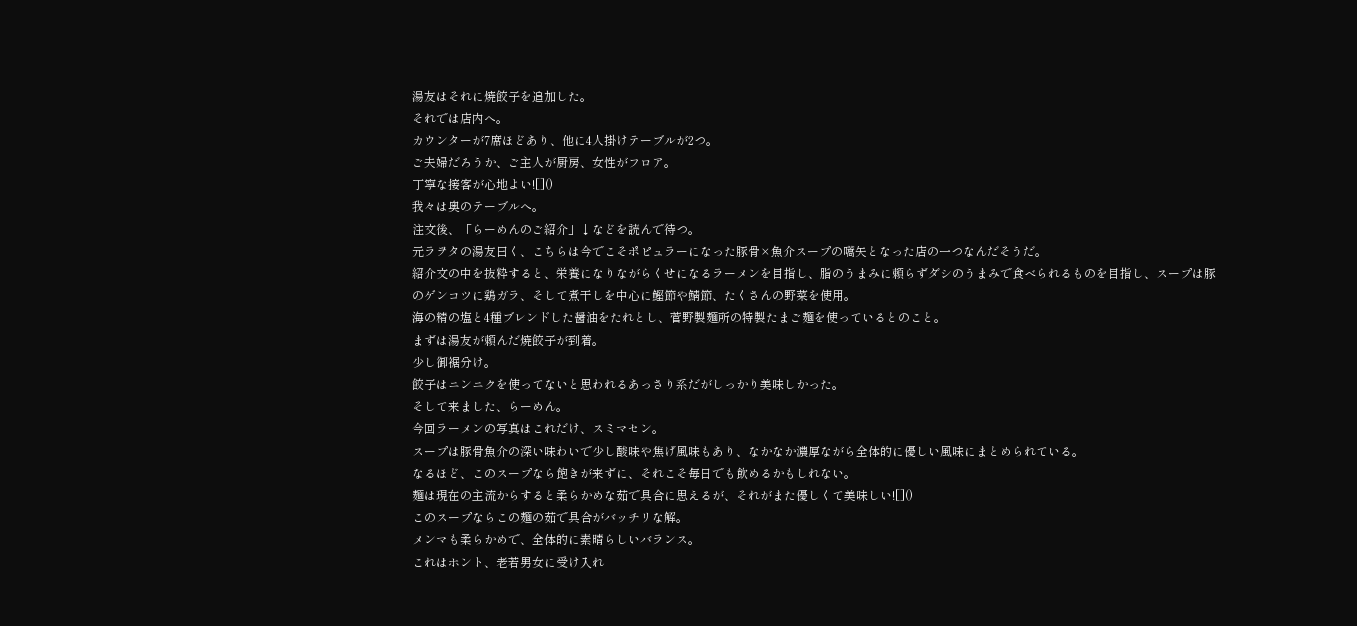湯友はそれに焼餃子を追加した。
それでは店内へ。
カウンターが7席ほどあり、他に4人掛けテーブルが2つ。
ご夫婦だろうか、ご主人が厨房、女性がフロア。
丁寧な接客が心地よい![]()
我々は奥のテーブルへ。
注文後、「らーめんのご紹介」↓などを読んで待つ。
元ラヲタの湯友曰く、こちらは今でこそポピュラーになった豚骨×魚介スープの嚆矢となった店の一つなんだそうだ。
紹介文の中を抜粋すると、栄養になりながらくせになるラーメンを目指し、脂のうまみに頼らずダシのうまみで食べられるものを目指し、スープは豚のゲンコツに鶏ガラ、そして煮干しを中心に鰹節や鯖節、たくさんの野菜を使用。
海の精の塩と4種ブレンドした醤油をたれとし、菅野製麺所の特製たまご麺を使っているとのこと。
まずは湯友が頼んだ焼餃子が到着。
少し御裾分け。
餃子はニンニクを使ってないと思われるあっさり系だがしっかり美味しかった。
そして来ました、らーめん。
今回ラーメンの写真はこれだけ、スミマセン。
スープは豚骨魚介の深い味わいで少し酸味や焦げ風味もあり、なかなか濃厚ながら全体的に優しい風味にまとめられている。
なるほど、このスープなら飽きが来ずに、それこそ毎日でも飲めるかもしれない。
麺は現在の主流からすると柔らかめな茹で具合に思えるが、それがまた優しくて美味しい![]()
このスープならこの麺の茹で具合がバッチリな解。
メンマも柔らかめで、全体的に素晴らしいバランス。
これはホント、老若男女に受け入れ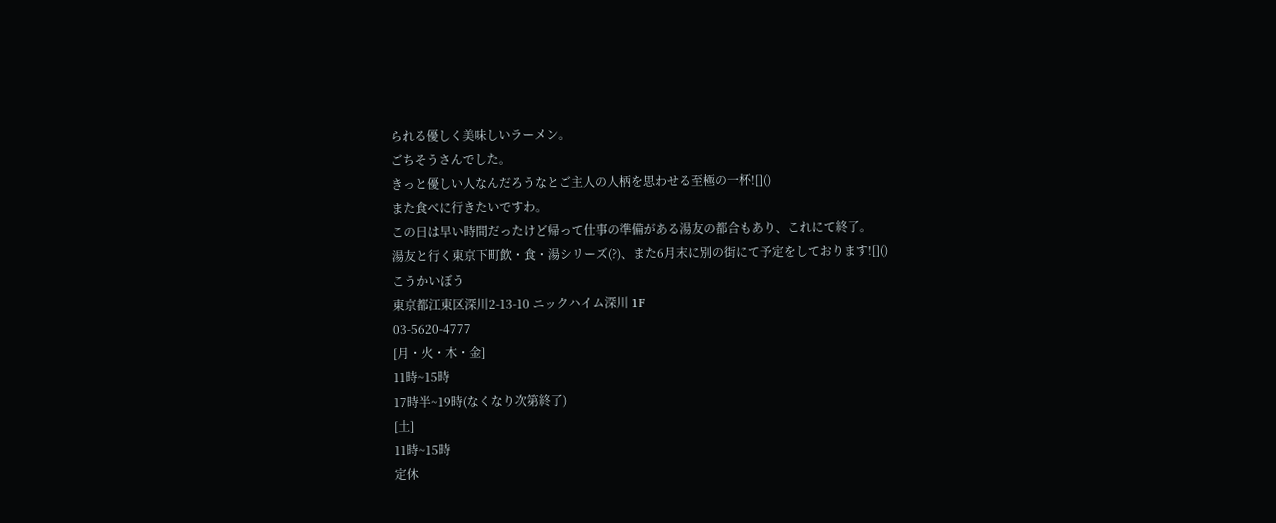られる優しく美味しいラーメン。
ごちそうさんでした。
きっと優しい人なんだろうなとご主人の人柄を思わせる至極の一杯![]()
また食べに行きたいですわ。
この日は早い時間だったけど帰って仕事の準備がある湯友の都合もあり、これにて終了。
湯友と行く東京下町飲・食・湯シリーズ(?)、また6月末に別の街にて予定をしております![]()
こうかいぼう
東京都江東区深川2-13-10 ニックハイム深川 1F
03-5620-4777
[月・火・木・金]
11時~15時
17時半~19時(なくなり次第終了)
[土]
11時~15時
定休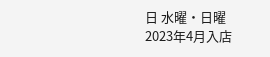日 水曜・日曜
2023年4月入店